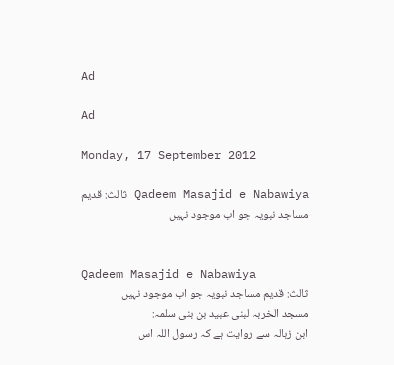Ad

Ad

Monday, 17 September 2012

Qadeem Masajid e Nabawiya ثالث: قدیم مساجد نبویہ جو اب موجود نہیں


Qadeem Masajid e Nabawiya
ثالث: قدیم مساجد نبویہ جو اب موجود نہیں
مسجد الخربہ لبنی عبید بن بنی سلمہ:
ابن زبالہ سے روایت ہے کہ رسول اللہ اس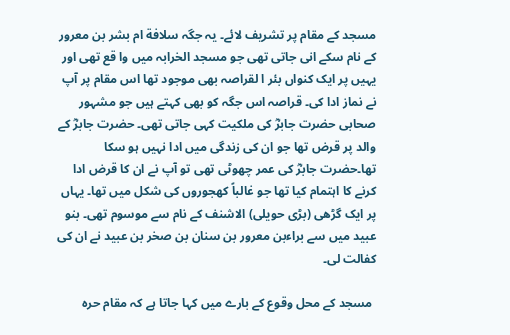مسجد کے مقام پر تشریف لائے۔ یہ جگہ سلافة ام بشر بن معرور کے نام سکے انی جاتی تھی جو مسجد الخرابہ میں وا قع تھی اور یہیں پر ایک کنواں بئر ا لقراصہ بھی موجود تھا اس مقام پر آپ نے نماز ادا کی۔ قراصہ اس جگہ کو بھی کہتے ہیں جو مشہور صحابی حضرت جابرؓ کی ملکیت کہی جاتی تھی۔ حضرت جابرؓ کے والد پر قرض تھا جو ان کی زندگی میں ادا نہیں ہو سکا تھا۔حضرت جابرؓ کی عمر چھوٹی تھی تو آپ نے ان کا قرض ادا کرنے کا اہتمام کیا تھا جو غالباً کھجوروں کی شکل میں تھا۔ یہاں پر ایک گڑھی (بڑی حویلی) الاشنف کے نام سے موسوم تھی۔ بنو عبید میں سے براءبن معرور بن سنان بن صخر بن عبید نے ان کی کفالت لی۔

 مسجد کے محل وقوع کے بارے میں کہا جاتا ہے کہ مقام حرہ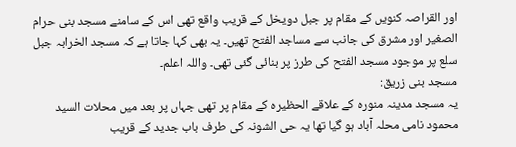اور القراصہ کنویں کے مقام پر جبل دویخل کے قریب واقع تھی اس کے سامنے مسجد بنی حرام الصغیر اور مشرق کی جانب سے مساجد الفتح تھیں۔ یہ بھی کہا جاتا ہے کہ مسجد الخرابہ جبل سلع پر موجود مسجد الفتح کی طرز پر بنائی گئی تھی۔ واللہ اعلم۔
مسجد بنی زریق:
یہ مسجد مدینہ منورہ کے علاقے الحظیرہ کے مقام پر تھی جہاں پر بعد میں محلات السید محمود نامی محلہ آباد ہو گیا تھا یہ حی الشونہ کی طرف باب جدید کے قریب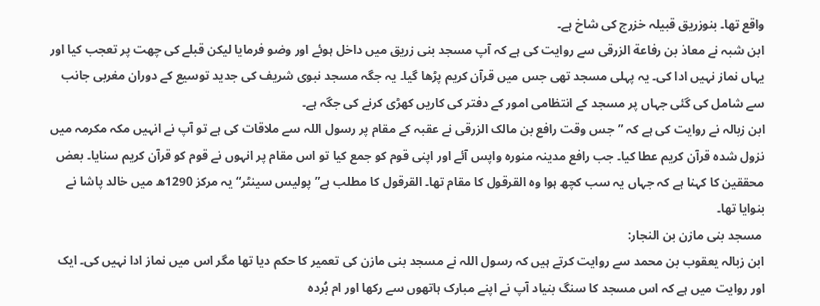واقع تھا۔ بنوزریق قبیلہ خزرج کی شاخ ہے۔
ابن شبہ نے معاذ بن رفاعة الزرقی سے روایت کی ہے کہ آپ مسجد بنی زریق میں داخل ہوئے اور وضو فرمایا لیکن قبلے کی چھت پر تعجب کیا اور یہاں نماز نہیں ادا کی۔ یہ پہلی مسجد تھی جس میں قرآن کریم پڑھا گیا۔ یہ جگہ مسجد نبوی شریف کی جدید توسیع کے دوران مغربی جانب سے شامل کی گئی جہاں پر مسجد کے انتظامی امور کے دفتر کی کاریں کھڑی کرنے کی جگہ ہے۔
ابن زبالہ نے روایت کی ہے کہ ”جس وقت رافع بن مالک الزرقی نے عقبہ کے مقام پر رسول اللہ سے ملاقات کی ہے تو آپ نے انہیں مکہ مکرمہ میں نزول شدہ قرآن کریم عطا کیا۔ جب رافع مدینہ منورہ واپس آئے اور اپنی قوم کو جمع کیا تو اس مقام پر انہوں نے قوم کو قرآن کریم سنایا۔ بعض محققین کا کہنا ہے کہ جہاں یہ سب کچھ ہوا وہ القرقول کا مقام تھا۔ القرقول کا مطلب ہے”پولیس سینٹر“ یہ مرکز 1290ھ میں خالد پاشا نے بنوایا تھا۔
 مسجد بنی مازن بن النجار:
ابن زبالہ یعقوب بن محمد سے روایت کرتے ہیں کہ رسول اللہ نے مسجد بنی مازن کی تعمیر کا حکم دیا تھا مگر اس میں نماز ادا نہیں کی۔ ایک اور روایت میں ہے کہ اس مسجد کا سنگ بنیاد آپ نے اپنے مبارک ہاتھوں سے رکھا اور ام بُردہ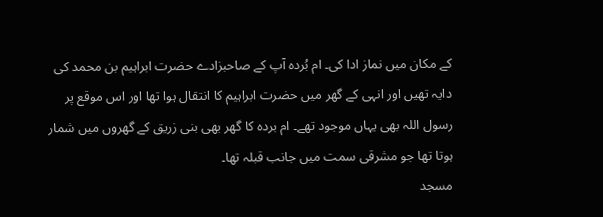کے مکان میں نماز ادا کی۔ ام بُردہ آپ کے صاحبزادے حضرت ابراہیم بن محمد کی دایہ تھیں اور انہی کے گھر میں حضرت ابراہیم کا انتقال ہوا تھا اور اس موقع پر رسول اللہ بھی یہاں موجود تھے۔ ام بردہ کا گھر بھی بنی زریق کے گھروں میں شمار ہوتا تھا جو مشرقی سمت میں جانب قبلہ تھا۔
مسجد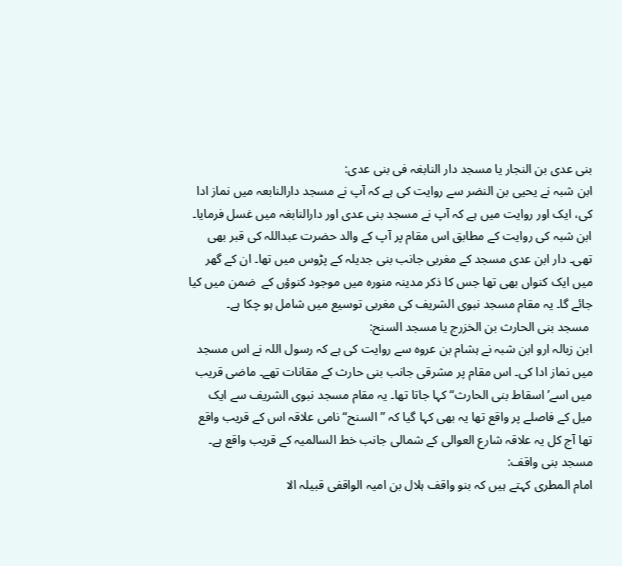بنی عدی بن النجار یا مسجد دار النابغہ فی بنی عدی:
ابن شبہ نے یحیی بن النضر سے روایت کی ہے کہ آپ نے مسجد دارالنابعہ میں نماز ادا کی، ایک اور روایت میں ہے کہ آپ نے مسجد بنی عدی اور دارالنابغہ میں غسل فرمایا۔ ابن شبہ کی روایت کے مطابق اس مقام پر آپ کے والد حضرت عبداللہ کی قبر بھی تھی۔ دار ابن عدی مسجد کے مغربی جانب بنی جدیلہ کے پڑوس میں تھا۔ ان کے گھر میں ایک کنواں بھی تھا جس کا ذکر مدینہ منورہ میں موجود کنوؤں کے  ضمن میں کیا جائے گا۔ یہ مقام مسجد نبوی الشریف کی مغربی توسیع میں شامل ہو چکا ہے۔
 مسجد بنی الحارث بن الخزرج یا مسجد السنح:
ابن زبالہ ارو ابن شبہ نے ہشام بن عروہ سے روایت کی ہے کہ رسول اللہ نے اس مسجد میں نماز ادا کی۔ اس مقام پر مشرقی جانب بنی حارث کے مقانات تھے۔ ماضی قریب میں اسے’اسقاط بنی الحارث“ کہا جاتا تھا۔ یہ مقام مسجد نبوی الشریف سے ایک میل کے فاصلے پر واقع تھا یہ بھی کہا گیا کہ ”السنح“ نامی علاقہ اس کے قریب واقع تھا آج کل یہ علاقہ شارع العوالی کے شمالی جانب خط السالمیہ کے قریب واقع ہے۔
مسجد بنی واقف:
امام المطری کہتے ہیں کہ بنو واقف ہلال بن امیہ الواقفی قبیلہ الا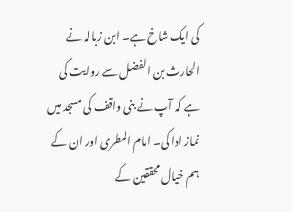کی ایک شاخ ہے۔ ابن زبالہ نے الحارث بن الفضل سے روایت کی ہے کہ آپ نے بنی واقف کی مسجد میں نماز ادا کی۔ امام المطری اور ان کے ہم خیال محققین کے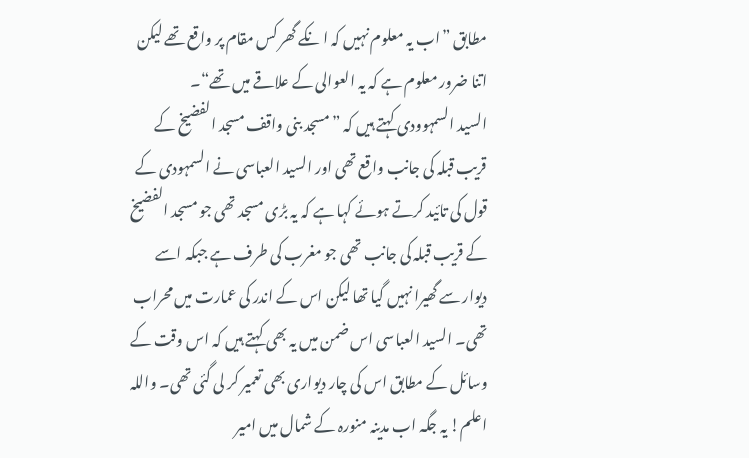مطابق ”اب یہ معلوم نہیں کہ ا نکے گھر کس مقام پر واقع تھے لیکن اتنا ضرور معلوم ہے کہ یہ العوالی کے علاقے میں تھے“۔
السید السمہوودی کہتے ہیں کہ ”مسجد بنی واقف مسجد الفضیخ کے قریب قبلہ کی جانب واقع تھی اور السید العباسی نے السمہودی کے قول کی تائید کرتے ہوئے کہا ہے کہ یہ بڑی مسجد تھی جو مسجد الفضیخ کے قریب قبلہ کی جانب تھی جو مغرب کی طرف ہے جبکہ اسے دیوار سے گھیرا نہیں گیا تھا لیکن اس کے اندر کی عمارت میں محراب تھی۔ السید العباسی اس ضمن میں یہ بھی کہتے ہیں کہ اس وقت کے وسائل کے مطابق اس کی چار دیواری بھی تعمیر کر لی گئی تھی۔ واللہ اعلم! یہ جگہ اب مدینہ منورہ کے شمال میں امیر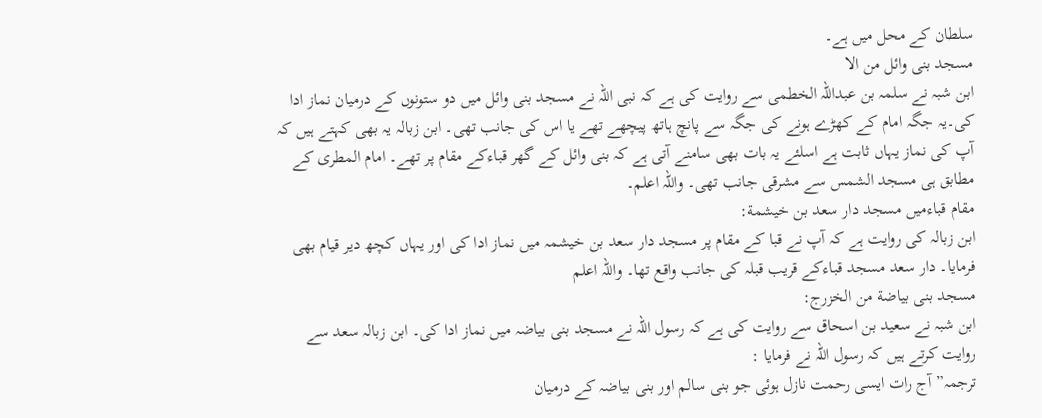سلطان کے محل میں ہے۔
مسجد بنی وائل من الا
ابن شبہ نے سلمہ بن عبداللہ الخطمی سے روایت کی ہے کہ نبی اللہ نے مسجد بنی وائل میں دو ستونوں کے درمیان نماز ادا کی۔یہ جگہ امام کے کھڑے ہونے کی جگہ سے پانچ ہاتھ پیچھے تھے یا اس کی جانب تھی۔ ابن زبالہ یہ بھی کہتے ہیں کہ آپ کی نماز یہاں ثابت ہے اسلئے یہ بات بھی سامنے آتی ہے کہ بنی وائل کے گھر قباءکے مقام پر تھے۔ امام المطری کے مطابق ہی مسجد الشمس سے مشرقی جانب تھی۔ واللہ اعلم۔
مقام قباءمیں مسجد دار سعد بن خیشمة:
ابن زبالہ کی روایت ہے کہ آپ نے قبا کے مقام پر مسجد دار سعد بن خیشمہ میں نماز ادا کی اور یہاں کچھ دیر قیام بھی فرمایا۔ دار سعد مسجد قباءکے قریب قبلہ کی جانب واقع تھا۔ واللہ اعلم
مسجد بنی بیاضة من الخزرج:
ابن شبہ نے سعید بن اسحاق سے روایت کی ہے کہ رسول اللہ نے مسجد بنی بیاضہ میں نماز ادا کی۔ ابن زبالہ سعد سے روایت کرتے ہیں کہ رسول اللہ نے فرمایا :
ترجمہ” آج رات ایسی رحمت نازل ہوئی جو بنی سالم اور بنی بیاضہ کے درمیان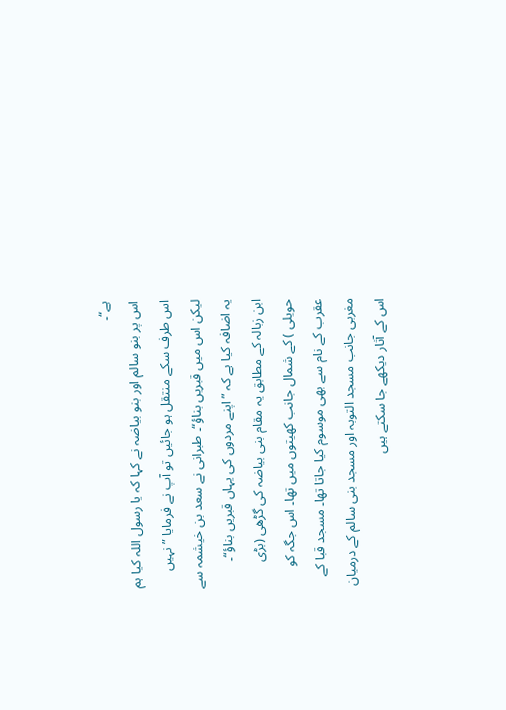ہے“۔
اس پر بنو سالم اور بنو بیاضہ نے کہا کہ یا رسول اللہ کیا ہم اس طرف سکے منتقل ہو جائیں تو آپ نے فرمایا ”نہیں لیکن اس میں قبریں بناؤ“۔ طبرانی نے سعد بن خیشمہ سے یہ اضافہ کیا ہے کہ ”اپنے مردوں کی یہاں قبریں بناؤ“۔
ابن زبالہ کے مطابق یہ مقام بنی بیاضہ کی گڑھی (بڑی حویلی ) کے شمال جانب کھیتوں میں تھا۔ اس جگہ کو عقرب کے نام سے بھی موسوم کیا جاتا تھا۔ مسجد قبا کے مغربی جانب مسجد التوبہ اور مسجد بنی سالم کے درمیان اس کے آثار دیکھے جا سکتے ہیں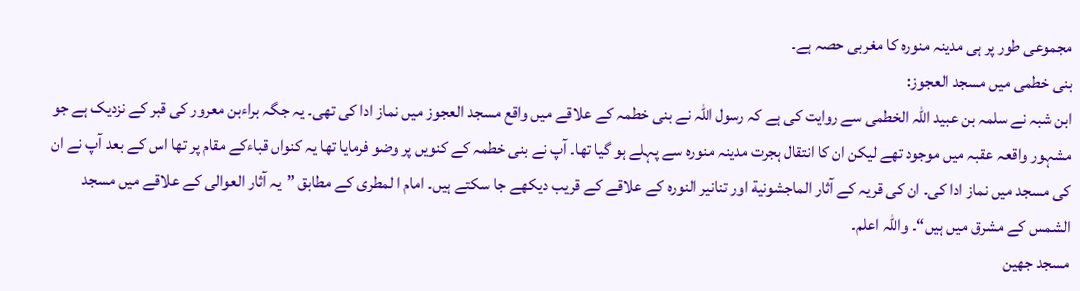مجموعی طور پر ہی مدینہ منورہ کا مغربی حصہ ہے۔
بنی خطمی میں مسجد العجوز:
ابن شبہ نے سلمہ بن عبید اللہ الخطمی سے روایت کی ہے کہ رسول اللہ نے بنی خطمہ کے علاقے میں واقع مسجد العجوز میں نماز ادا کی تھی۔ یہ جگہ براءبن معرور کی قبر کے نزدیک ہے جو مشہور واقعہ عقبہ میں موجود تھے لیکن ان کا انتقال ہجرت مدینہ منورہ سے پہلے ہو گیا تھا۔ آپ نے بنی خطمہ کے کنویں پر وضو فرمایا تھا یہ کنواں قباءکے مقام پر تھا اس کے بعد آپ نے ان کی مسجد میں نماز ادا کی۔ ان کی قریہ کے آثار الماجشونیة اور تنانیر النورہ کے علاقے کے قریب دیکھے جا سکتے ہیں۔ امام ا لمطری کے مطابق ”یہ آثار العوالی کے علاقے میں مسجد الشمس کے مشرق میں ہیں“۔ واللہ اعلم۔
مسجد جھین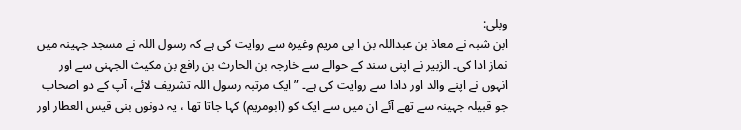وبلی:
ابن شبہ نے معاذ بن عبداللہ بن ا بی مریم وغیرہ سے روایت کی ہے کہ رسول اللہ نے مسجد جہینہ میں نماز ادا کی۔ الزبیر نے اپنی سند کے حوالے سے خارجہ بن الحارث بن رافع بن مکیث الجہنی سے اور انہوں نے اپنے والد اور دادا سے روایت کی ہے۔ ”ایک مرتبہ رسول اللہ تشریف لائے، آپ کے دو اصحاب جو قبیلہ جہینہ سے تھے آئے ان میں سے ایک کو (ابومریم) کہا جاتا تھا ، یہ دونوں بنی قیس العطار اور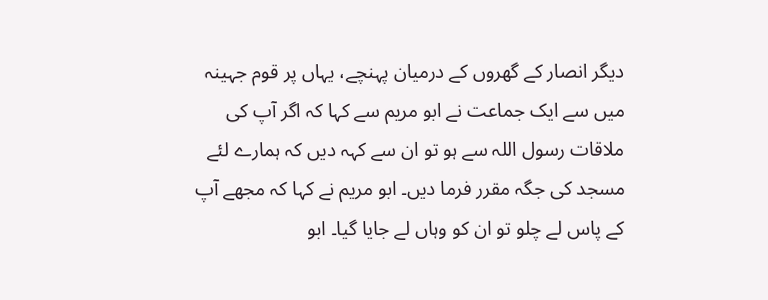دیگر انصار کے گھروں کے درمیان پہنچے، یہاں پر قوم جہینہ میں سے ایک جماعت نے ابو مریم سے کہا کہ اگر آپ کی ملاقات رسول اللہ سے ہو تو ان سے کہہ دیں کہ ہمارے لئے مسجد کی جگہ مقرر فرما دیں۔ ابو مریم نے کہا کہ مجھے آپ کے پاس لے چلو تو ان کو وہاں لے جایا گیا۔ ابو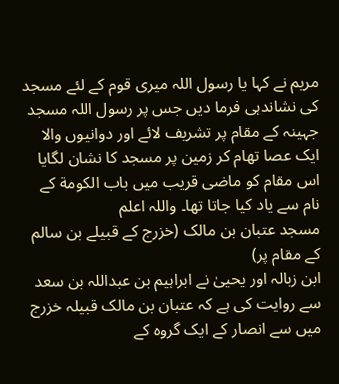مریم نے کہا یا رسول اللہ میری قوم کے لئے مسجد کی نشاندہی فرما دیں جس پر رسول اللہ مسجد جہینہ کے مقام پر تشریف لائے اور دوانیوں والا ایک عصا تھام کر زمین پر مسجد کا نشان لگایا اس مقام کو ماضی قریب میں باب الکومة کے نام سے یاد کیا جاتا تھا۔ واللہ اعلم
مسجد عتبان بن مالک (خزرج کے قبیلے بن سالم کے مقام پر)
ابن زبالہ اور یحییٰ نے ابراہیم بن عبداللہ بن سعد سے روایت کی ہے کہ عتبان بن مالک قبیلہ خزرج میں سے انصار کے ایک گروہ کے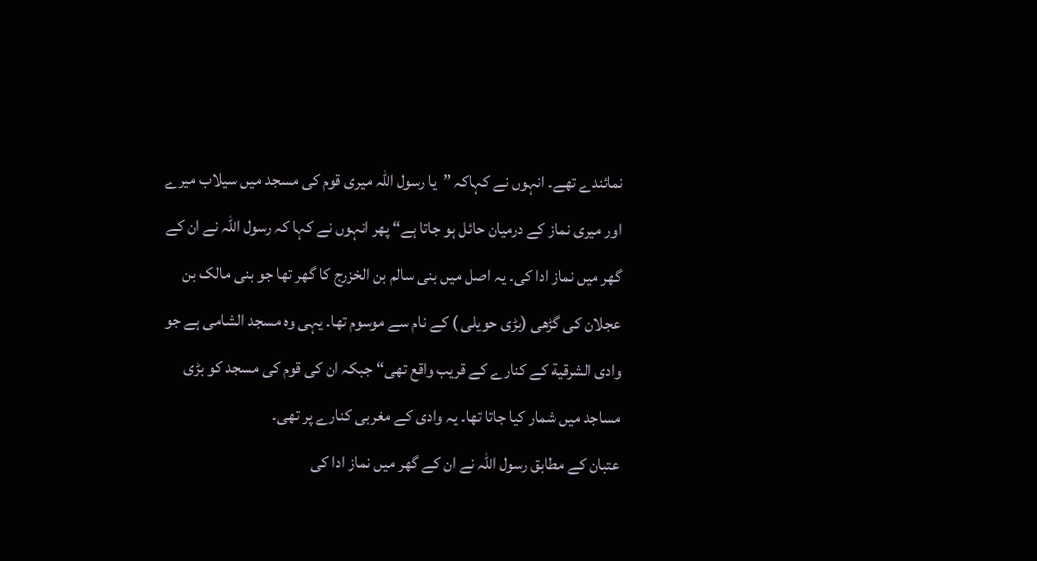نمائندے تھے۔ انہوں نے کہاکہ ”یا رسول اللہ میری قوم کی مسجد میں سیلاب میرے اور میری نماز کے درمیان حائل ہو جاتا ہے“ پھر انہوں نے کہا کہ رسول اللہ نے ان کے گھر میں نماز ادا کی۔ یہ اصل میں بنی سالم بن الخزرج کا گھر تھا جو بنی مالک بن عجلان کی گڑھی (بڑی حویلی ) کے نام سے موسوم تھا۔ یہی وہ مسجد الشامی ہے جو وادی الشرقیة کے کنارے کے قریب واقع تھی“ جبکہ ان کی قوم کی مسجد کو بڑی مساجد میں شمار کیا جاتا تھا۔ یہ وادی کے مغربی کنارے پر تھی۔
عتبان کے مطابق رسول اللہ نے ان کے گھر میں نماز ادا کی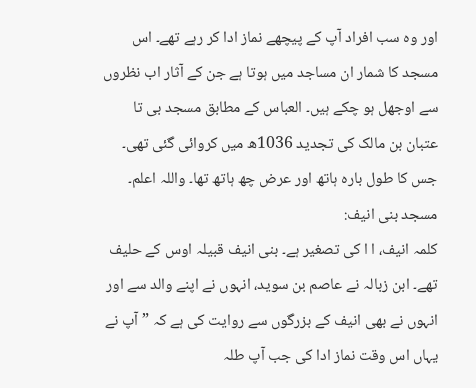اور وہ سب افراد آپ کے پیچھے نماز ادا کر رہے تھے۔ اس مسجد کا شمار ان مساجد میں ہوتا ہے جن کے آثار اب نظروں سے اوجھل ہو چکے ہیں۔ العباس کے مطابق مسجد بی تا عتبان بن مالک کی تجدید 1036ھ میں کروائی گئی تھی۔ جس کا طول بارہ ہاتھ اور عرض چھ ہاتھ تھا۔ واللہ اعلم۔
مسجد بنی انیف:
کلمہ انیف، ا ا کی تصغیر ہے۔ بنی انیف قبیلہ اوس کے حلیف تھے۔ ابن زبالہ نے عاصم بن سوید، انہوں نے اپنے والد سے اور انہوں نے بھی انیف کے بزرگوں سے روایت کی ہے کہ ”آپ نے یہاں اس وقت نماز ادا کی جب آپ طلہ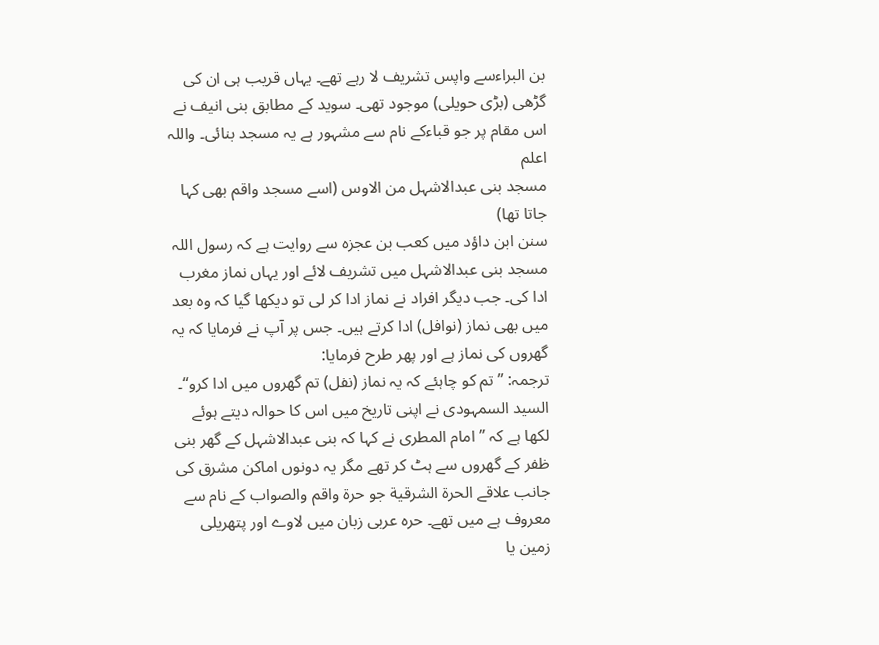بن البراءسے واپس تشریف لا رہے تھے۔ یہاں قریب ہی ان کی گڑھی (بڑی حویلی) موجود تھی۔ سوید کے مطابق بنی انیف نے اس مقام پر جو قباءکے نام سے مشہور ہے یہ مسجد بنائی۔ واللہ اعلم
مسجد بنی عبدالاشہل من الاوس (اسے مسجد واقم بھی کہا جاتا تھا)
سنن ابن داؤد میں کعب بن عجزہ سے روایت ہے کہ رسول اللہ مسجد بنی عبدالاشہل میں تشریف لائے اور یہاں نماز مغرب ادا کی۔ جب دیگر افراد نے نماز ادا کر لی تو دیکھا گیا کہ وہ بعد میں بھی نماز (نوافل) ادا کرتے ہیں۔ جس پر آپ نے فرمایا کہ یہ گھروں کی نماز ہے اور پھر طرح فرمایا:
ترجمہ: ”تم کو چاہئے کہ یہ نماز (نفل) تم گھروں میں ادا کرو“۔
السید السمہودی نے اپنی تاریخ میں اس کا حوالہ دیتے ہوئے لکھا ہے کہ ”امام المطری نے کہا کہ بنی عبدالاشہل کے گھر بنی ظفر کے گھروں سے ہٹ کر تھے مگر یہ دونوں اماکن مشرق کی جانب علاقے الحرة الشرقیة جو حرة واقم والصواب کے نام سے معروف ہے میں تھے۔ حرہ عربی زبان میں لاوے اور پتھریلی زمین یا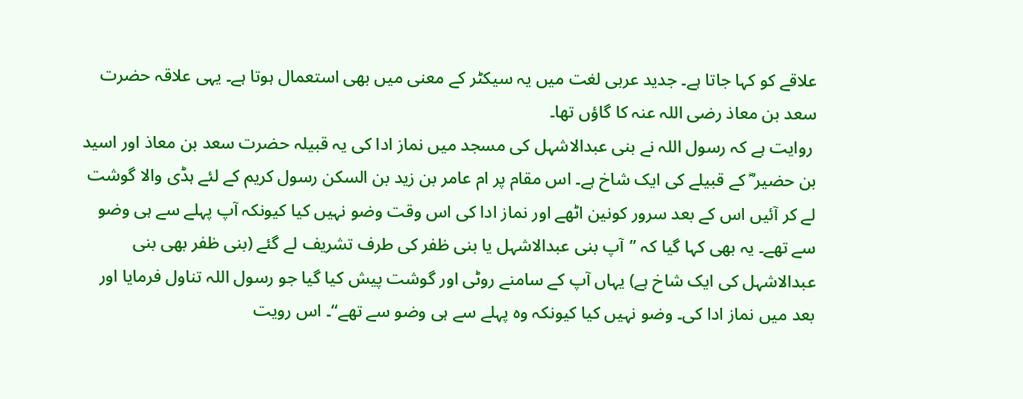علاقے کو کہا جاتا ہے۔ جدید عربی لغت میں یہ سیکٹر کے معنی میں بھی استعمال ہوتا ہے۔ یہی علاقہ حضرت سعد بن معاذ رضی اللہ عنہ کا گاؤں تھا۔
 روایت ہے کہ رسول اللہ نے بنی عبدالاشہل کی مسجد میں نماز ادا کی یہ قبیلہ حضرت سعد بن معاذ اور اسید بن حضیر ؓ کے قبیلے کی ایک شاخ ہے۔ اس مقام پر ام عامر بن زید بن السکن رسول کریم کے لئے ہڈی والا گوشت لے کر آئیں اس کے بعد سرور کونین اٹھے اور نماز ادا کی اس وقت وضو نہیں کیا کیونکہ آپ پہلے سے ہی وضو سے تھے۔ یہ بھی کہا گیا کہ ”آپ بنی عبدالاشہل یا بنی ظفر کی طرف تشریف لے گئے (بنی ظفر بھی بنی عبدالاشہل کی ایک شاخ ہے) یہاں آپ کے سامنے روٹی اور گوشت پیش کیا گیا جو رسول اللہ تناول فرمایا اور بعد میں نماز ادا کی۔ وضو نہیں کیا کیونکہ وہ پہلے سے ہی وضو سے تھے“۔ اس رویت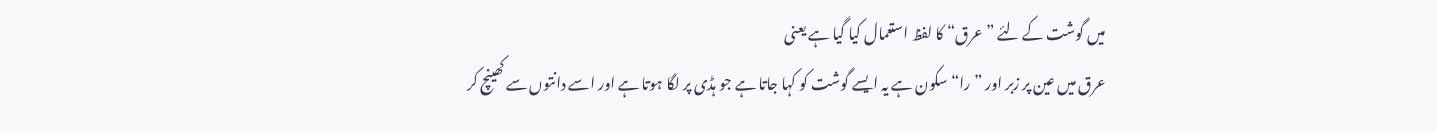میں گوشت کے لئے ”عرق“ کا لفظ استعمال کیا گیا ہے یعنی
عرق میں عین پر زبر اور ”را“ سکون ہے یہ ایسے گوشت کو کہا جاتا ہے جو ہڈی پر لگا ہوتا ہے اور اسے دانتوں سے کھینچ کر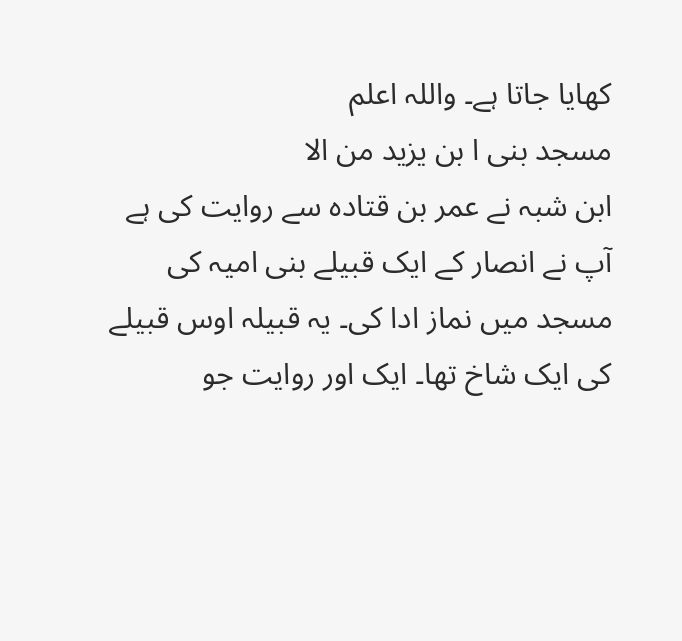کھایا جاتا ہے۔ واللہ اعلم
مسجد بنی ا بن یزید من الا
ابن شبہ نے عمر بن قتادہ سے روایت کی ہے آپ نے انصار کے ایک قبیلے بنی امیہ کی مسجد میں نماز ادا کی۔ یہ قبیلہ اوس قبیلے کی ایک شاخ تھا۔ ایک اور روایت جو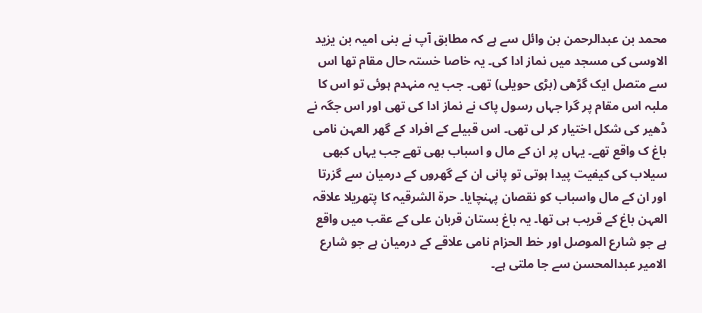محمد بن عبدالرحمن بن وائل سے ہے کہ مطابق آپ نے بنی امیہ بن یزید الاوسی کی مسجد میں نماز ادا کی۔ یہ خاصا خستہ حال مقام تھا اس سے متصل ایک گڑھی (بڑی حویلی) تھی۔ جب یہ منہدم ہوئی تو اس کا ملبہ اس مقام پر گرا جہاں رسول پاک نے نماز ادا کی تھی اور اس جگہ نے ڈھیر کی شکل اختیار کر لی تھی۔ اس قبیلے کے افراد کے گھر العہن نامی باغ ک واقع تھے۔ یہاں پر ان کے مال و اسباب بھی تھے جب یہاں کبھی سیلاب کی کیفیت پیدا ہوتی تو پانی ان کے گھروں کے درمیان سے گزرتا اور ان کے مال واسباب کو نقصان پہنچایا۔ حرة الشرقیہ کا پتھریلا علاقہ العہن باغ کے قریب ہی تھا۔ یہ باغ بستان قربان علی کے عقب میں واقع ہے جو شارع الموصل اور خط الحزام نامی علاقے کے درمیان ہے جو شارع الامیر عبدالمحسن سے جا ملتی ہے۔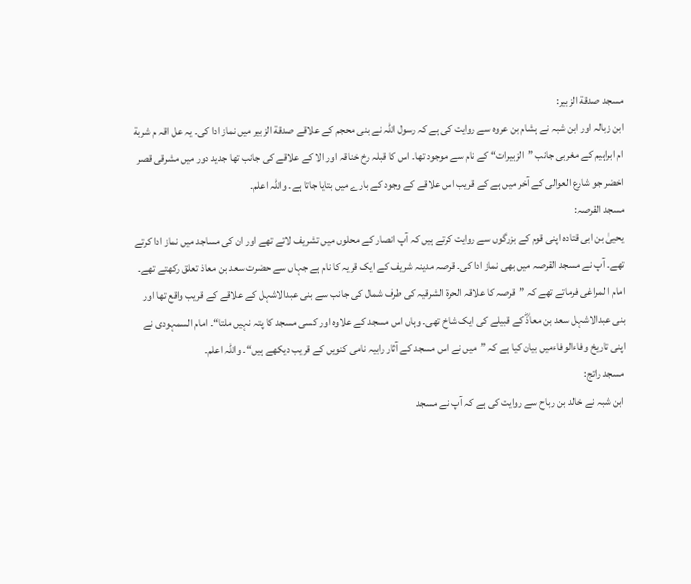مسجد صدقة الزبیر:
ابن زبالہ اور ابن شبہ نے ہشام بن عروہ سے روایت کی ہے کہ رسول اللہ نے بنی محجم کے علاقے صدقة الزبیر میں نماز ادا کی۔ یہ عل اقہ م شربة ام ابراہیم کے مغربی جانب ”الزبیرات“ کے نام سے موجود تھا۔ اس کا قبلہ رخ خناقہ اور الا کے علاقے کی جانب تھا جدید دور میں مشرقی قصر اخضر جو شارع العوالی کے آخر میں ہے کے قریب اس علاقے کے وجود کے بارے میں بتایا جاتا ہے۔ واللہ اعلم۔
مسجد القرصہ:
یحییٰ بن ابی قتادہ اپنی قوم کے بزرگوں سے روایت کرتے ہیں کہ آپ انصار کے محلوں میں تشریف لاتے تھے اور ان کی مساجد میں نماز ادا کرتے تھے۔ آپ نے مسجد القرصہ میں بھی نماز ادا کی۔ قرصہ مدینہ شریف کے ایک قریہ کا نام ہے جہاں سے حضرت سعد بن معاذ تعلق رکھتے تھے۔ امام ا لمراغی فرماتے تھے کہ ”قرصہ کا علاقہ الحرة الشرقیہ کی طرف شمال کی جانب سے بنی عبدالاشہل کے علاقے کے قریب واقع تھا اور بنی عبدالاشہل سعد بن معاذؓ کے قبیلے کی ایک شاخ تھی۔ وہاں اس مسجد کے علاوہ اور کسی مسجد کا پتہ نہیں ملتا“۔ امام السمہودی نے اپنی تاریخ وفاءالوفاءمیں بیان کیا ہے کہ ”میں نے اس مسجد کے آثار رابیہ نامی کنویں کے قریب دیکھے ہیں“۔ واللہ اعلم۔
 مسجد راتج:
 ابن شبہ نے خالد بن رباح سے روایت کی ہے کہ آپ نے مسجد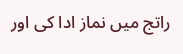راتج میں نماز ادا کی اور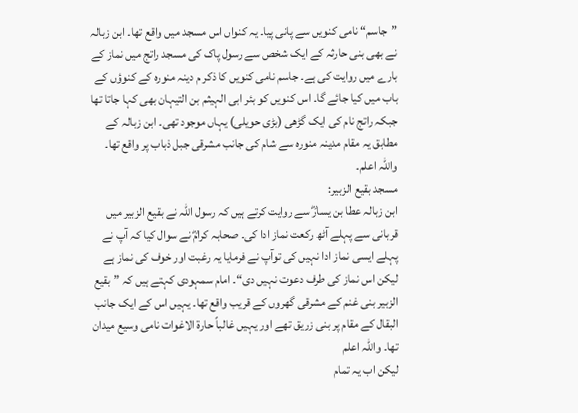”جاسم“ نامی کنویں سے پانی پیا۔ یہ کنواں اس مسجد میں واقع تھا۔ ابن زبالہ نے بھی بنی حارثہ کے ایک شخص سے رسول پاک کی مسجد راتج میں نماز کے بارے میں روایت کی ہے۔ جاسم نامی کنویں کا ذکر م دینہ منورہ کے کنوؤں کے باب میں کیا جائے گا۔ اس کنویں کو بئر ابی الہیثم بن التیہان بھی کہا جاتا تھا جبکہ راتج نام کی ایک گڑھی (بڑی حویلی) یہاں موجود تھی۔ ابن زبالہ کے مطابق یہ مقام مدینہ منورہ سے شام کی جانب مشرقی جبل ذباب پر واقع تھا۔ واللہ اعلم۔
مسجد بقیع الزبیر:
ابن زبالہ عطا بن یسارؓ سے روایت کرتے ہیں کہ رسول اللہ نے بقیع الزبیر میں قربانی سے پہلے آٹھ رکعت نماز ادا کی۔ صحابہ کرامؓ نے سوال کیا کہ آپ نے پہلے ایسی نماز ادا نہیں کی توآپ نے فرمایا یہ رغبت اور خوف کی نماز ہے لیکن اس نماز کی طرف دعوت نہیں دی“۔ امام سمہودی کہتے ہیں کہ ”بقیع الزبیر بنی غنم کے مشرقی گھروں کے قریب واقع تھا۔ یہیں اس کے ایک جانب البقال کے مقام پر بنی زریق تھے اور یہیں غالباً حارة الاغوات نامی وسیع میدان تھا۔ واللہ اعلم
لیکن اب یہ تمام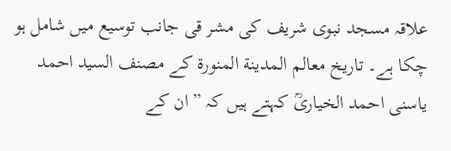علاقہ مسجد نبوی شریف کی مشر قی جانب توسیع میں شامل ہو چکا ہے۔ تاریخ معالم المدینة المنورة کے مصنف السید احمد یاسنی احمد الخیاریؒ کہتے ہیں کہ ”ان کے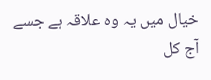خیال میں یہ وہ علاقہ ہے جسے آج کل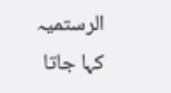الرستمیہ کہا جاتا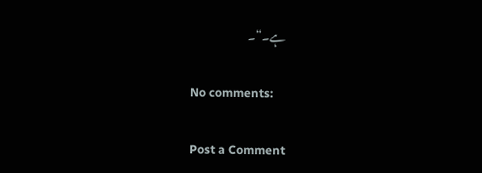ہے۔“۔

No comments:

Post a Comment